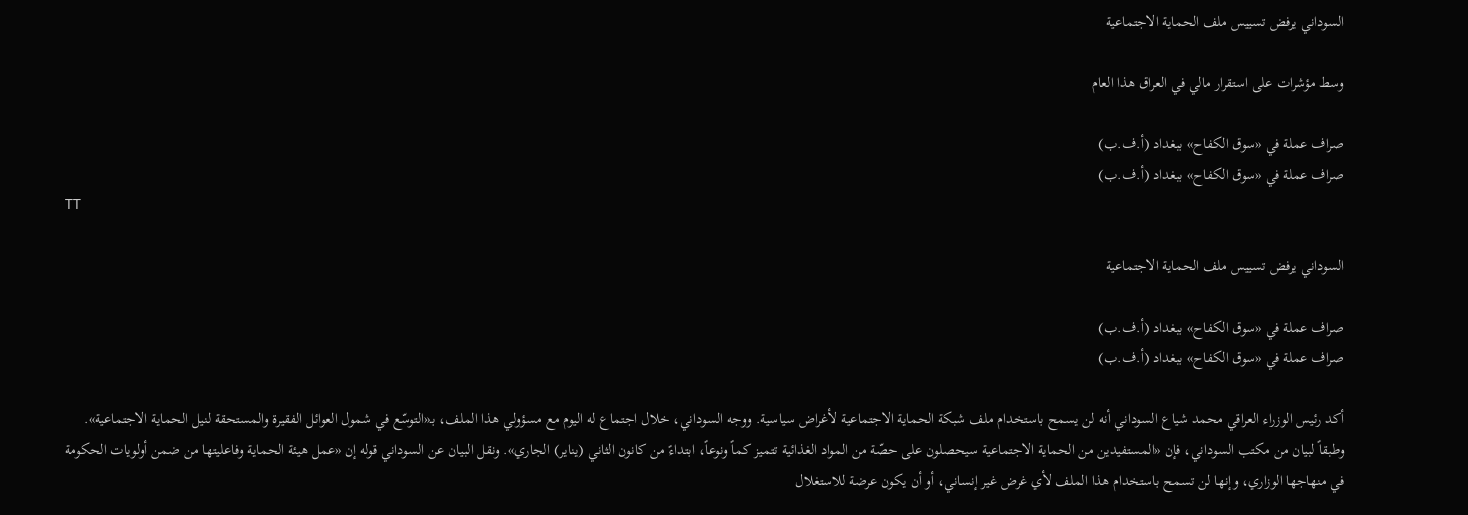السوداني يرفض تسييس ملف الحماية الاجتماعية

وسط مؤشرات على استقرار مالي في العراق هذا العام

صراف عملة في «سوق الكفاح» ببغداد (أ.ف.ب)
صراف عملة في «سوق الكفاح» ببغداد (أ.ف.ب)
TT

السوداني يرفض تسييس ملف الحماية الاجتماعية

صراف عملة في «سوق الكفاح» ببغداد (أ.ف.ب)
صراف عملة في «سوق الكفاح» ببغداد (أ.ف.ب)

أكد رئيس الوزراء العراقي محمد شياع السوداني أنه لن يسمح باستخدام ملف شبكة الحماية الاجتماعية لأغراض سياسية. ووجه السوداني، خلال اجتماع له اليوم مع مسؤولي هذا الملف، بـ«التوسّع في شمول العوائل الفقيرة والمستحقة لنيل الحماية الاجتماعية».
وطبقاً لبيان من مكتب السوداني، فإن «المستفيدين من الحماية الاجتماعية سيحصلون على حصّة من المواد الغذائية تتميز كماً ونوعاً، ابتداءً من كانون الثاني (يناير) الجاري». ونقل البيان عن السوداني قوله إن «عمل هيئة الحماية وفاعليتها من ضمن أولويات الحكومة في منهاجها الوزاري، وإنها لن تسمح باستخدام هذا الملف لأي غرض غير إنساني، أو أن يكون عرضة للاستغلال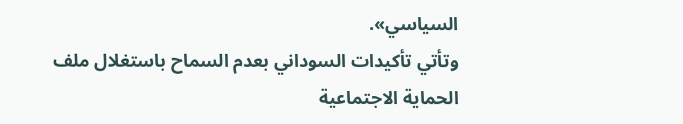السياسي».
وتأتي تأكيدات السوداني بعدم السماح باستغلال ملف الحماية الاجتماعية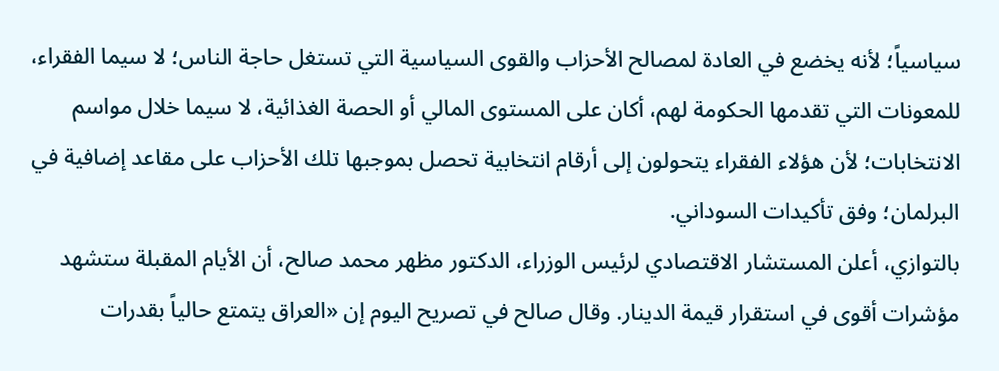سياسياً؛ لأنه يخضع في العادة لمصالح الأحزاب والقوى السياسية التي تستغل حاجة الناس؛ لا سيما الفقراء، للمعونات التي تقدمها الحكومة لهم، أكان على المستوى المالي أو الحصة الغذائية، لا سيما خلال مواسم الانتخابات؛ لأن هؤلاء الفقراء يتحولون إلى أرقام انتخابية تحصل بموجبها تلك الأحزاب على مقاعد إضافية في البرلمان؛ وفق تأكيدات السوداني.
بالتوازي، أعلن المستشار الاقتصادي لرئيس الوزراء، الدكتور مظهر محمد صالح، أن الأيام المقبلة ستشهد مؤشرات أقوى في استقرار قيمة الدينار. وقال صالح في تصريح اليوم إن «العراق يتمتع حالياً بقدرات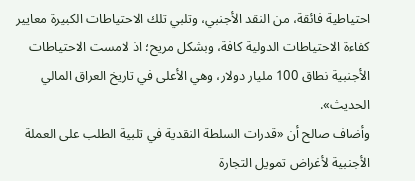احتياطية فائقة، من النقد الأجنبي، وتلبي تلك الاحتياطات الكبيرة معايير كفاءة الاحتياطات الدولية كافة، وبشكل مريح؛ اذ لامست الاحتياطات الأجنبية نطاق 100 مليار دولار، وهي الأعلى في تاريخ العراق المالي الحديث».
وأضاف صالح أن «قدرات السلطة النقدية في تلبية الطلب على العملة الأجنبية لأغراض تمويل التجارة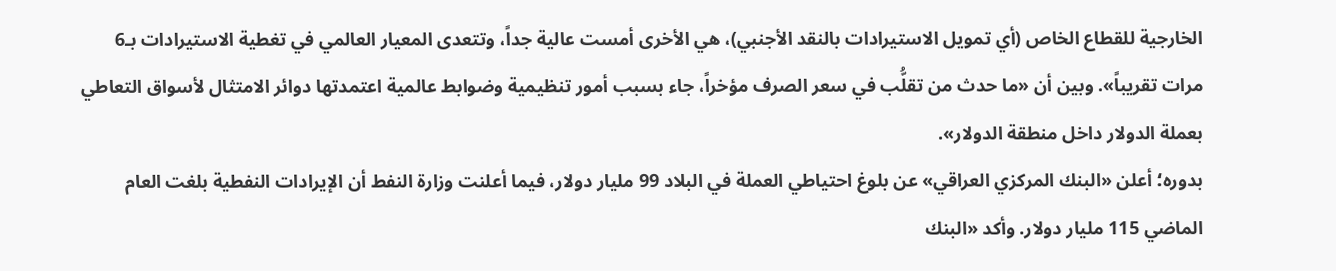الخارجية للقطاع الخاص (أي تمويل الاستيرادات بالنقد الأجنبي)، هي الأخرى أمست عالية جداً، وتتعدى المعيار العالمي في تغطية الاستيرادات بـ6 مرات تقريباً». وبين أن «ما حدث من تقلُّب في سعر الصرف مؤخراً، جاء بسبب أمور تنظيمية وضوابط عالمية اعتمدتها دوائر الامتثال لأسواق التعاطي بعملة الدولار داخل منطقة الدولار».
بدوره؛ أعلن «البنك المركزي العراقي» عن بلوغ احتياطي العملة في البلاد 99 مليار دولار، فيما أعلنت وزارة النفط أن الإيرادات النفطية بلغت العام الماضي 115 مليار دولار. وأكد «البنك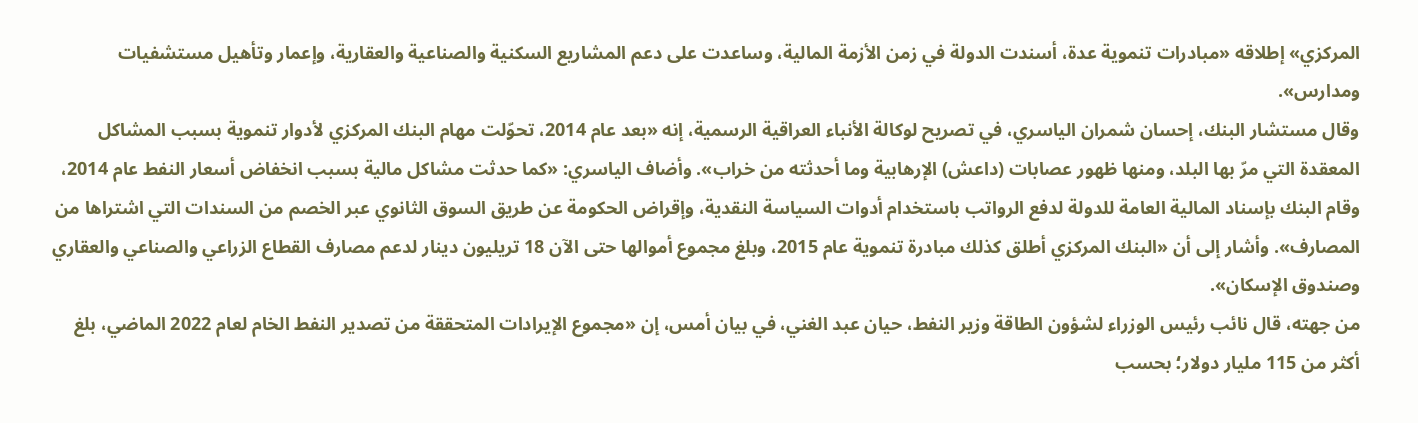المركزي» إطلاقه «مبادرات تنموية عدة، أسندت الدولة في زمن الأزمة المالية، وساعدت على دعم المشاريع السكنية والصناعية والعقارية، وإعمار وتأهيل مستشفيات ومدارس».
وقال مستشار البنك، إحسان شمران الياسري، في تصريح لوكالة الأنباء العراقية الرسمية، إنه «بعد عام 2014، تحوّلت مهام البنك المركزي لأدوار تنموية بسبب المشاكل المعقدة التي مرّ بها البلد، ومنها ظهور عصابات (داعش) الإرهابية وما أحدثته من خراب». وأضاف الياسري: «كما حدثت مشاكل مالية بسبب انخفاض أسعار النفط عام 2014، وقام البنك بإسناد المالية العامة للدولة لدفع الرواتب باستخدام أدوات السياسة النقدية، وإقراض الحكومة عن طريق السوق الثانوي عبر الخصم من السندات التي اشتراها من المصارف». وأشار إلى أن «البنك المركزي أطلق كذلك مبادرة تنموية عام 2015، وبلغ مجموع أموالها حتى الآن 18 تريليون دينار لدعم مصارف القطاع الزراعي والصناعي والعقاري وصندوق الإسكان».
من جهته، قال نائب رئيس الوزراء لشؤون الطاقة وزير النفط، حيان عبد الغني، في بيان أمس، إن «مجموع الإيرادات المتحققة من تصدير النفط الخام لعام 2022 الماضي، بلغ أكثر من 115 مليار دولار؛ بحسب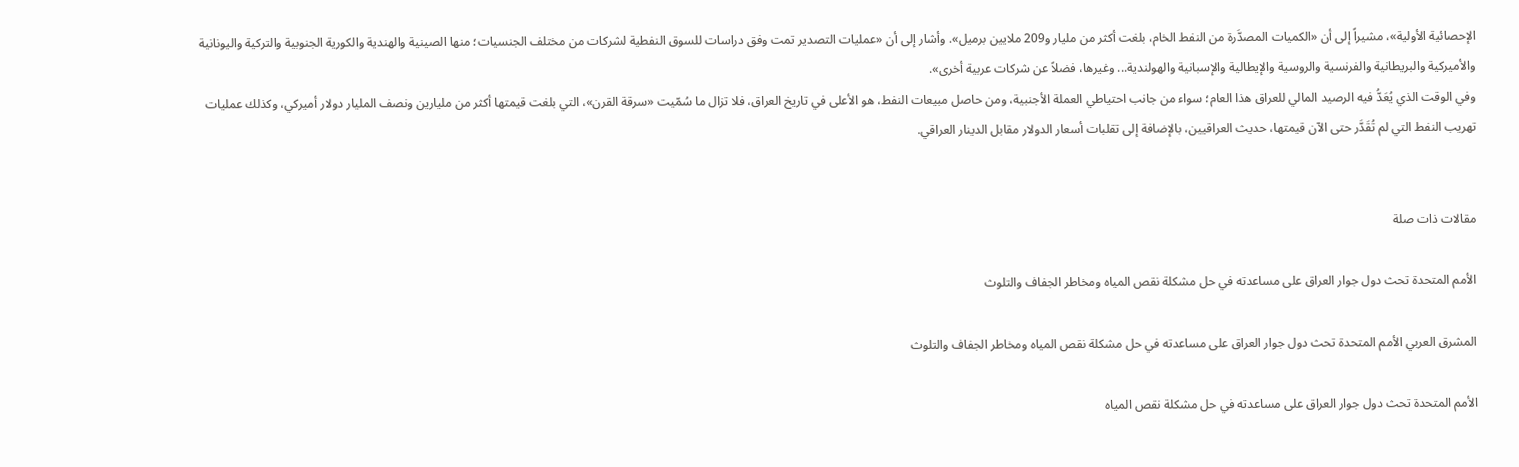الإحصائية الأولية»، مشيراً إلى أن «الكميات المصدَّرة من النفط الخام، بلغت أكثر من مليار و209 ملايين برميل». وأشار إلى أن «عمليات التصدير تمت وفق دراسات للسوق النفطية لشركات من مختلف الجنسيات؛ منها الصينية والهندية والكورية الجنوبية والتركية واليونانية والأميركية والبريطانية والفرنسية والروسية والإيطالية والإسبانية والهولندية... وغيرها، فضلاً عن شركات عربية أخرى».
وفي الوقت الذي يُعَدُّ فيه الرصيد المالي للعراق هذا العام؛ سواء من جانب احتياطي العملة الأجنبية، ومن حاصل مبيعات النفط، هو الأعلى في تاريخ العراق، فلا تزال ما سُمّيت «سرقة القرن»، التي بلغت قيمتها أكثر من مليارين ونصف المليار دولار أميركي، وكذلك عمليات تهريب النفط التي لم تُقَدَّر حتى الآن قيمتها، حديث العراقيين، بالإضافة إلى تقلبات أسعار الدولار مقابل الدينار العراقي.


مقالات ذات صلة

الأمم المتحدة تحث دول جوار العراق على مساعدته في حل مشكلة نقص المياه ومخاطر الجفاف والتلوث

المشرق العربي الأمم المتحدة تحث دول جوار العراق على مساعدته في حل مشكلة نقص المياه ومخاطر الجفاف والتلوث

الأمم المتحدة تحث دول جوار العراق على مساعدته في حل مشكلة نقص المياه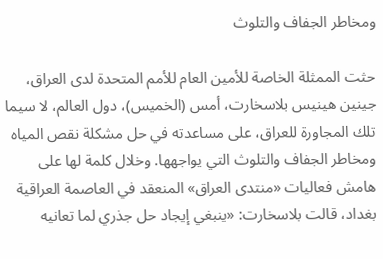ومخاطر الجفاف والتلوث

حثت الممثلة الخاصة للأمين العام للأمم المتحدة لدى العراق، جينين هينيس بلاسخارت، أمس (الخميس)، دول العالم، لا سيما تلك المجاورة للعراق، على مساعدته في حل مشكلة نقص المياه ومخاطر الجفاف والتلوث التي يواجهها. وخلال كلمة لها على هامش فعاليات «منتدى العراق» المنعقد في العاصمة العراقية بغداد، قالت بلاسخارت: «ينبغي إيجاد حل جذري لما تعانيه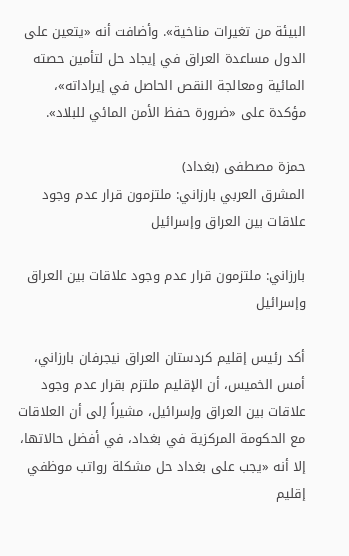البيئة من تغيرات مناخية». وأضافت أنه «يتعين على الدول مساعدة العراق في إيجاد حل لتأمين حصته المائية ومعالجة النقص الحاصل في إيراداته»، مؤكدة على «ضرورة حفظ الأمن المائي للبلاد».

حمزة مصطفى (بغداد)
المشرق العربي بارزاني: ملتزمون قرار عدم وجود علاقات بين العراق وإسرائيل

بارزاني: ملتزمون قرار عدم وجود علاقات بين العراق وإسرائيل

أكد رئيس إقليم كردستان العراق نيجرفان بارزاني، أمس الخميس، أن الإقليم ملتزم بقرار عدم وجود علاقات بين العراق وإسرائيل، مشيراً إلى أن العلاقات مع الحكومة المركزية في بغداد، في أفضل حالاتها، إلا أنه «يجب على بغداد حل مشكلة رواتب موظفي إقليم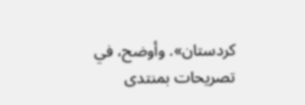كردستان». وأوضح، في تصريحات بمنتدى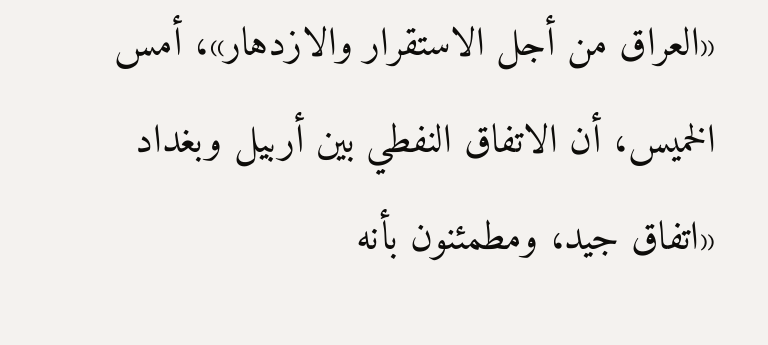«العراق من أجل الاستقرار والازدهار»، أمس الخميس، أن الاتفاق النفطي بين أربيل وبغداد «اتفاق جيد، ومطمئنون بأنه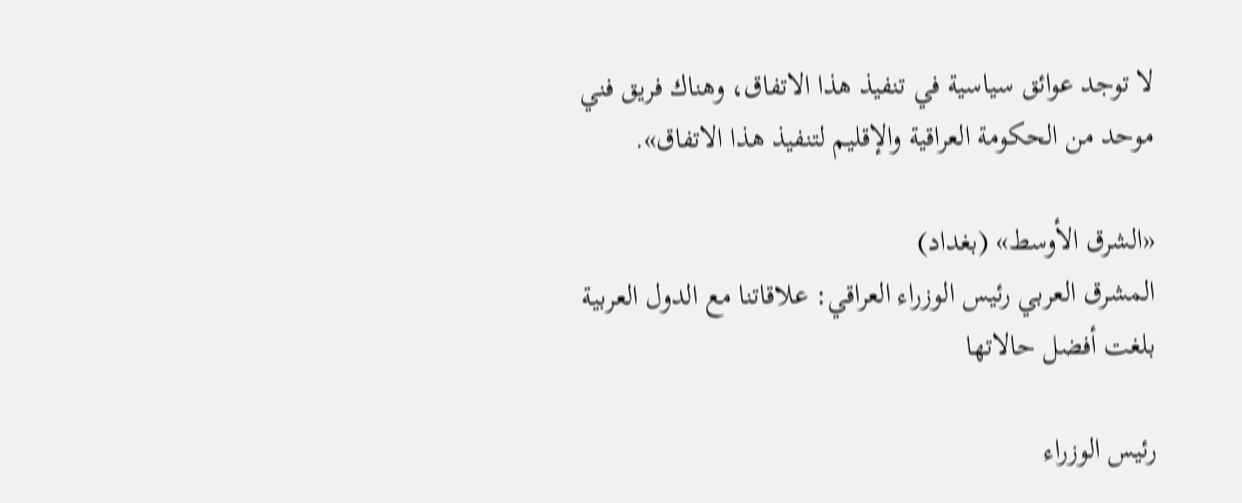لا توجد عوائق سياسية في تنفيذ هذا الاتفاق، وهناك فريق فني موحد من الحكومة العراقية والإقليم لتنفيذ هذا الاتفاق».

«الشرق الأوسط» (بغداد)
المشرق العربي رئيس الوزراء العراقي: علاقاتنا مع الدول العربية بلغت أفضل حالاتها

رئيس الوزراء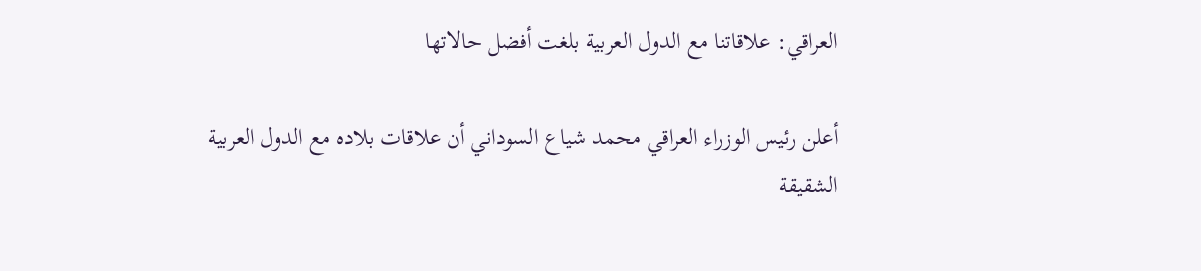العراقي: علاقاتنا مع الدول العربية بلغت أفضل حالاتها

أعلن رئيس الوزراء العراقي محمد شياع السوداني أن علاقات بلاده مع الدول العربية الشقيقة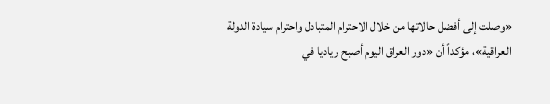«وصلت إلى أفضل حالاتها من خلال الاحترام المتبادل واحترام سيادة الدولة العراقية»، مؤكداً أن «دور العراق اليوم أصبح رياديا في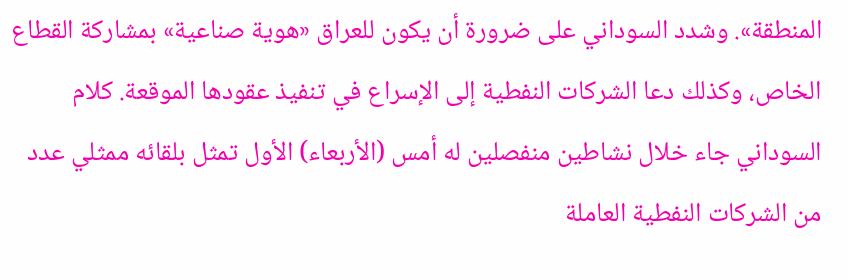المنطقة». وشدد السوداني على ضرورة أن يكون للعراق «هوية صناعية» بمشاركة القطاع الخاص، وكذلك دعا الشركات النفطية إلى الإسراع في تنفيذ عقودها الموقعة. كلام السوداني جاء خلال نشاطين منفصلين له أمس (الأربعاء) الأول تمثل بلقائه ممثلي عدد من الشركات النفطية العاملة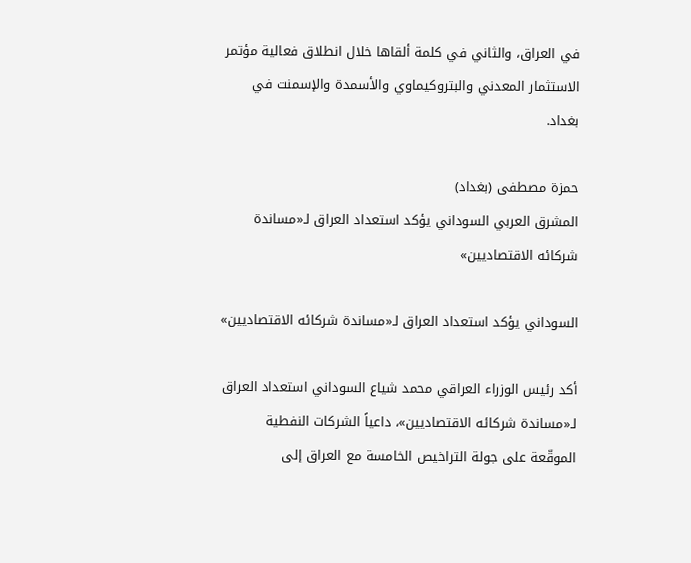في العراق، والثاني في كلمة ألقاها خلال انطلاق فعالية مؤتمر الاستثمار المعدني والبتروكيماوي والأسمدة والإسمنت في بغداد.

حمزة مصطفى (بغداد)
المشرق العربي السوداني يؤكد استعداد العراق لـ«مساندة شركائه الاقتصاديين»

السوداني يؤكد استعداد العراق لـ«مساندة شركائه الاقتصاديين»

أكد رئيس الوزراء العراقي محمد شياع السوداني استعداد العراق لـ«مساندة شركائه الاقتصاديين»، داعياً الشركات النفطية الموقّعة على جولة التراخيص الخامسة مع العراق إلى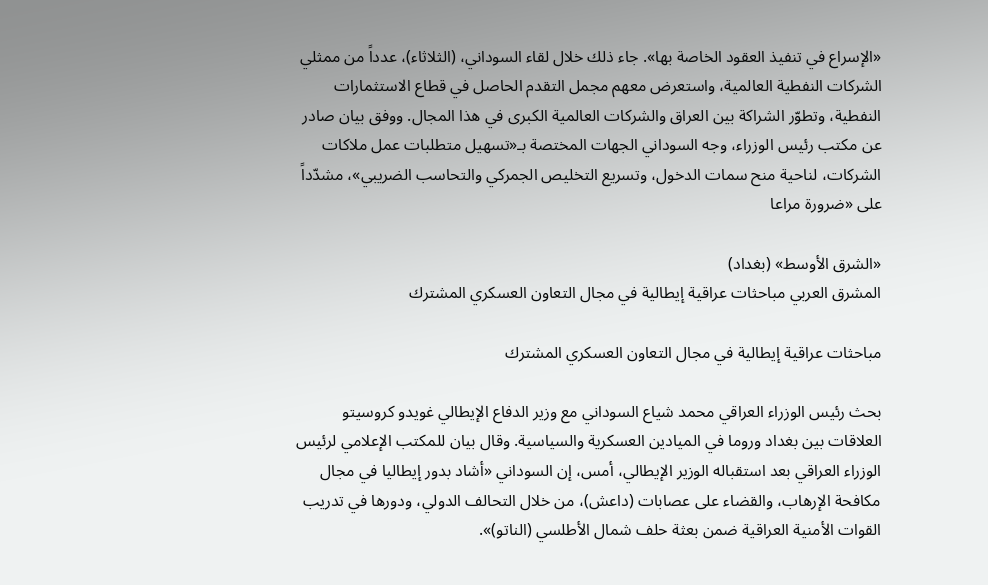«الإسراع في تنفيذ العقود الخاصة بها». جاء ذلك خلال لقاء السوداني، (الثلاثاء)، عدداً من ممثلي الشركات النفطية العالمية، واستعرض معهم مجمل التقدم الحاصل في قطاع الاستثمارات النفطية، وتطوّر الشراكة بين العراق والشركات العالمية الكبرى في هذا المجال. ووفق بيان صادر عن مكتب رئيس الوزراء، وجه السوداني الجهات المختصة بـ«تسهيل متطلبات عمل ملاكات الشركات، لناحية منح سمات الدخول، وتسريع التخليص الجمركي والتحاسب الضريبي»، مشدّداً على «ضرورة مراعا

«الشرق الأوسط» (بغداد)
المشرق العربي مباحثات عراقية إيطالية في مجال التعاون العسكري المشترك

مباحثات عراقية إيطالية في مجال التعاون العسكري المشترك

بحث رئيس الوزراء العراقي محمد شياع السوداني مع وزير الدفاع الإيطالي غويدو كروسيتو العلاقات بين بغداد وروما في الميادين العسكرية والسياسية. وقال بيان للمكتب الإعلامي لرئيس الوزراء العراقي بعد استقباله الوزير الإيطالي، أمس، إن السوداني «أشاد بدور إيطاليا في مجال مكافحة الإرهاب، والقضاء على عصابات (داعش)، من خلال التحالف الدولي، ودورها في تدريب القوات الأمنية العراقية ضمن بعثة حلف شمال الأطلسي (الناتو)».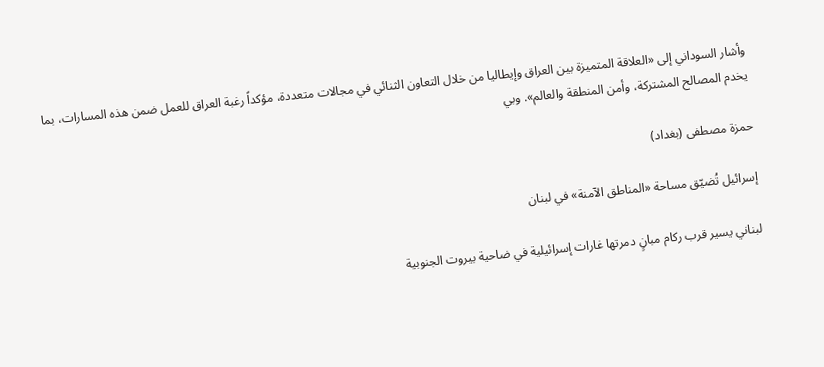وأشار السوداني إلى «العلاقة المتميزة بين العراق وإيطاليا من خلال التعاون الثنائي في مجالات متعددة، مؤكداً رغبة العراق للعمل ضمن هذه المسارات، بما يخدم المصالح المشتركة، وأمن المنطقة والعالم». وبي

حمزة مصطفى (بغداد)

إسرائيل تُضيّق مساحة «المناطق الآمنة» في لبنان

لبناني يسير قرب ركام مبانٍ دمرتها غارات إسرائيلية في ضاحية بيروت الجنوبية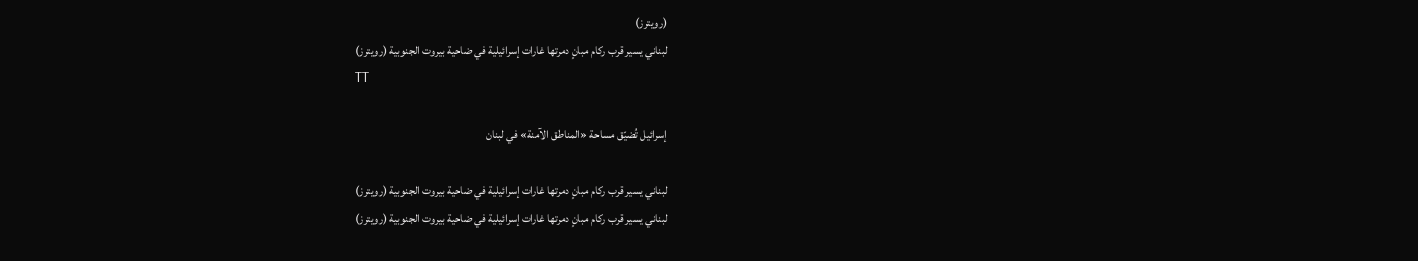(رويترز)
لبناني يسير قرب ركام مبانٍ دمرتها غارات إسرائيلية في ضاحية بيروت الجنوبية (رويترز)
TT

إسرائيل تُضيّق مساحة «المناطق الآمنة» في لبنان

لبناني يسير قرب ركام مبانٍ دمرتها غارات إسرائيلية في ضاحية بيروت الجنوبية (رويترز)
لبناني يسير قرب ركام مبانٍ دمرتها غارات إسرائيلية في ضاحية بيروت الجنوبية (رويترز)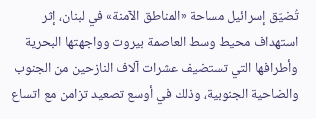تُضيّق إسرائيل مساحة «المناطق الآمنة» في لبنان، إثر استهداف محيط وسط العاصمة بيروت وواجهتها البحرية وأطرافها التي تستضيف عشرات آلاف النازحين من الجنوب والضاحية الجنوبية، وذلك في أوسع تصعيد تزامن مع اتساع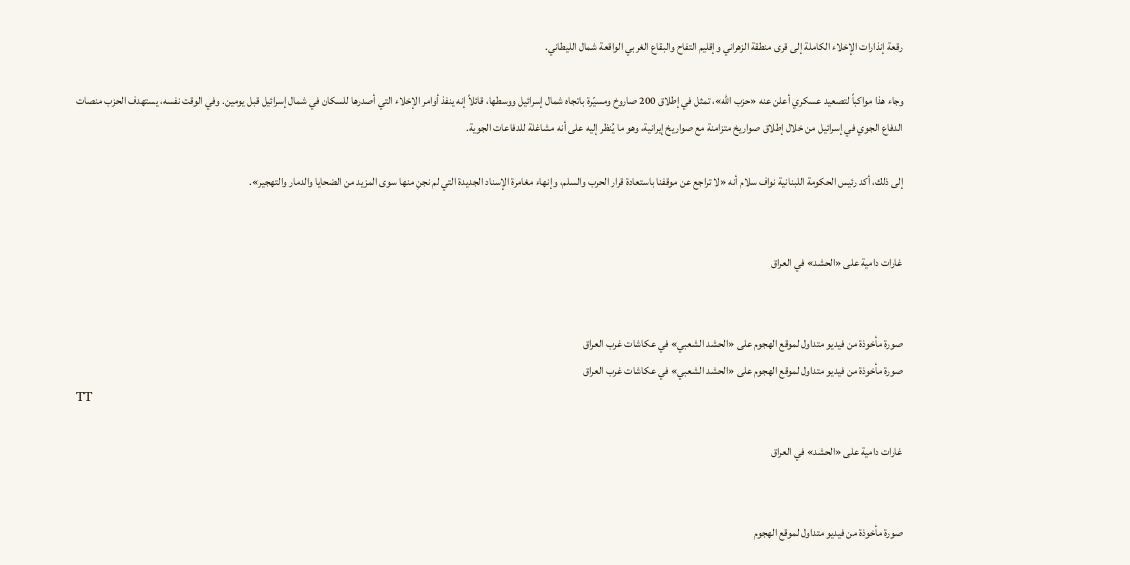رقعة إنذارات الإخلاء الكاملة إلى قرى منطقة الزهراني وإقليم التفاح والبقاع الغربي الواقعة شمال الليطاني.

وجاء هذا مواكباً لتصعيد عسكري أعلن عنه «حزب الله»، تمثل في إطلاق 200 صاروخ ومسيّرة باتجاه شمال إسرائيل ووسطها، قائلاً إنه ينفذ أوامر الإخلاء التي أصدرها للسكان في شمال إسرائيل قبل يومين. وفي الوقت نفسه، يستهدف الحزب منصات الدفاع الجوي في إسرائيل من خلال إطلاق صواريخ متزامنة مع صواريخ إيرانية، وهو ما يُنظر إليه على أنه مشاغلة للدفاعات الجوية.

إلى ذلك، أكد رئيس الحكومة اللبنانية نواف سلام أنه «لا تراجع عن موقفنا باستعادة قرار الحرب والسلم، وإنهاء مغامرة الإسناد الجديدة التي لم نجنِ منها سوى المزيد من الضحايا والدمار والتهجير».


غارات دامية على «الحشد» في العراق


صورة مأخوذة من فيديو متداول لموقع الهجوم على «الحشد الشعبي» في عكاشات غرب العراق
صورة مأخوذة من فيديو متداول لموقع الهجوم على «الحشد الشعبي» في عكاشات غرب العراق
TT

غارات دامية على «الحشد» في العراق


صورة مأخوذة من فيديو متداول لموقع الهجوم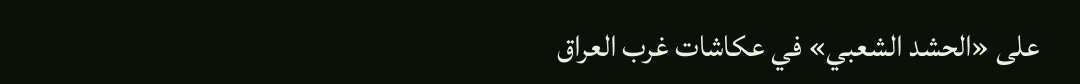على «الحشد الشعبي» في عكاشات غرب العراق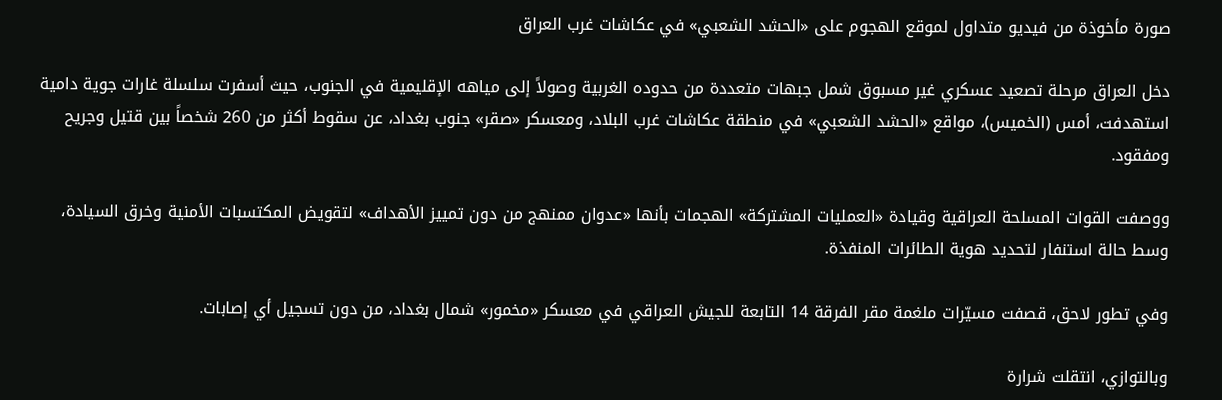صورة مأخوذة من فيديو متداول لموقع الهجوم على «الحشد الشعبي» في عكاشات غرب العراق

دخل العراق مرحلة تصعيد عسكري غير مسبوق شمل جبهات متعددة من حدوده الغربية وصولاً إلى مياهه الإقليمية في الجنوب، حيث أسفرت سلسلة غارات جوية دامية استهدفت، أمس (الخميس)، مواقع «الحشد الشعبي» في منطقة عكاشات غرب البلاد، ومعسكر «صقر» جنوب بغداد، عن سقوط أكثر من 260 شخصاً بين قتيل وجريح ومفقود.

ووصفت القوات المسلحة العراقية وقيادة «العمليات المشتركة» الهجمات بأنها «عدوان ممنهج من دون تمييز الأهداف» لتقويض المكتسبات الأمنية وخرق السيادة، وسط حالة استنفار لتحديد هوية الطائرات المنفذة.

وفي تطور لاحق، قصفت مسيّرات ملغمة مقر الفرقة 14 التابعة للجيش العراقي في معسكر «مخمور» شمال بغداد، من دون تسجيل أي إصابات.

وبالتوازي، انتقلت شرارة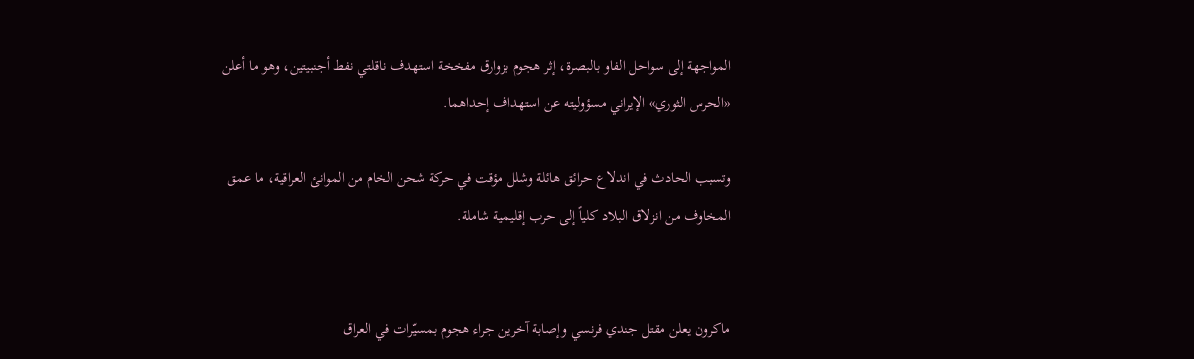المواجهة إلى سواحل الفاو بالبصرة، إثر هجوم بزوارق مفخخة استهدف ناقلتي نفط أجنبيتين، وهو ما أعلن «الحرس الثوري» الإيراني مسؤوليته عن استهداف إحداهما.

وتسبب الحادث في اندلاع حرائق هائلة وشلل مؤقت في حركة شحن الخام من الموانئ العراقية، ما عمق المخاوف من انزلاق البلاد كلياً إلى حرب إقليمية شاملة.


ماكرون يعلن مقتل جندي فرنسي وإصابة آخرين جراء هجوم بمسيّرات في العراق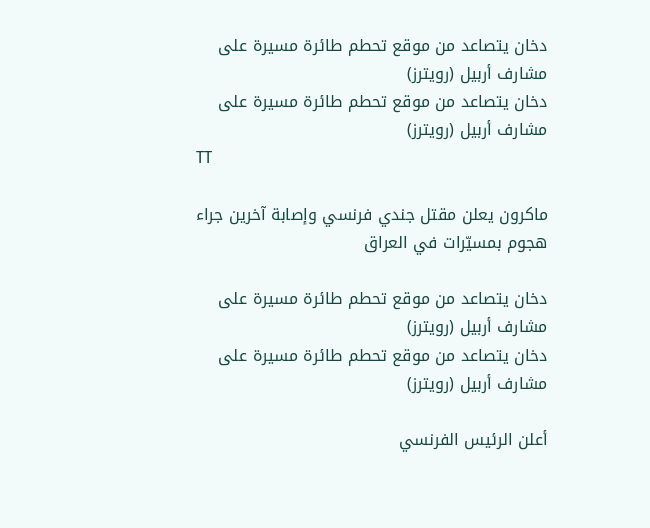دخان يتصاعد من موقع تحطم طائرة مسيرة على مشارف أربيل (رويترز)
دخان يتصاعد من موقع تحطم طائرة مسيرة على مشارف أربيل (رويترز)
TT

ماكرون يعلن مقتل جندي فرنسي وإصابة آخرين جراء هجوم بمسيّرات في العراق

دخان يتصاعد من موقع تحطم طائرة مسيرة على مشارف أربيل (رويترز)
دخان يتصاعد من موقع تحطم طائرة مسيرة على مشارف أربيل (رويترز)

أعلن الرئيس الفرنسي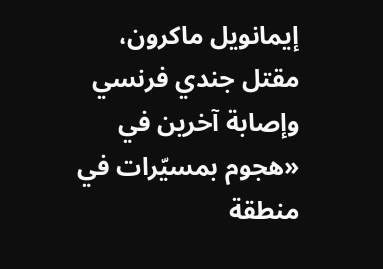إيمانويل ماكرون، مقتل جندي فرنسي وإصابة آخرين في «هجوم بمسيّرات في منطقة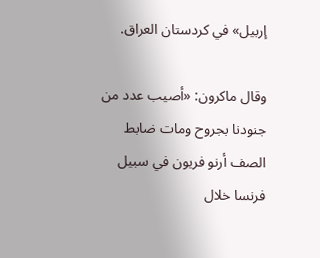إربيل» في كردستان العراق.

وقال ماكرون: «أصيب عدد من جنودنا بجروح ومات ضابط الصف أرنو فريون في سبيل فرنسا خلال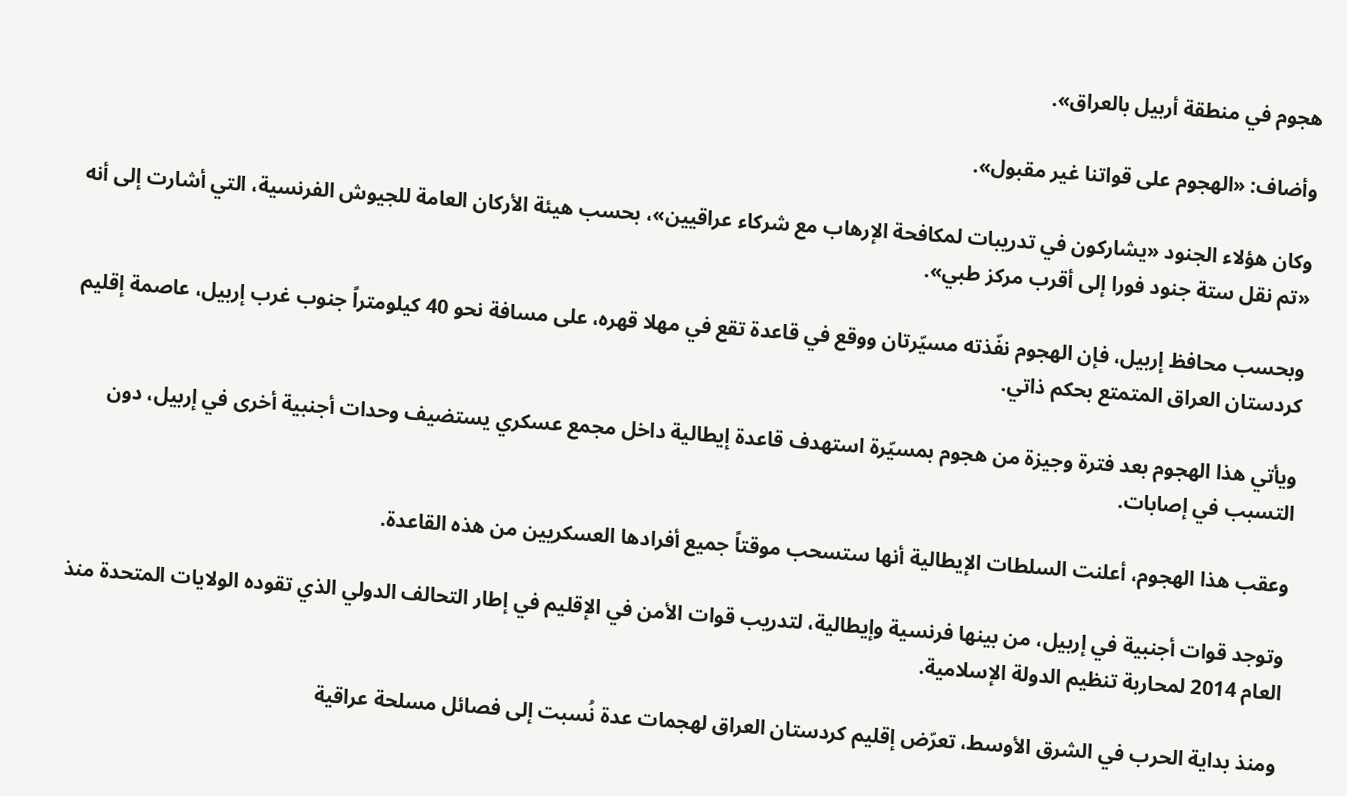هجوم في منطقة أربيل بالعراق».

وأضاف: «الهجوم على قواتنا غير مقبول».

وكان هؤلاء الجنود «يشاركون في تدريبات لمكافحة الإرهاب مع شركاء عراقيين»، بحسب هيئة الأركان العامة للجيوش الفرنسية، التي أشارت إلى أنه «تم نقل ستة جنود فورا إلى أقرب مركز طبي».

وبحسب محافظ إربيل، فإن الهجوم نفّذته مسيّرتان ووقع في قاعدة تقع في مهلا قهره، على مسافة نحو 40 كيلومتراً جنوب غرب إربيل، عاصمة إقليم كردستان العراق المتمتع بحكم ذاتي.

ويأتي هذا الهجوم بعد فترة وجيزة من هجوم بمسيّرة استهدف قاعدة إيطالية داخل مجمع عسكري يستضيف وحدات أجنبية أخرى في إربيل، دون التسبب في إصابات.

وعقب هذا الهجوم، أعلنت السلطات الإيطالية أنها ستسحب موقتاً جميع أفرادها العسكريين من هذه القاعدة.

وتوجد قوات أجنبية في إربيل، من بينها فرنسية وإيطالية، لتدريب قوات الأمن في الإقليم في إطار التحالف الدولي الذي تقوده الولايات المتحدة منذ العام 2014 لمحاربة تنظيم الدولة الإسلامية.

ومنذ بداية الحرب في الشرق الأوسط، تعرّض إقليم كردستان العراق لهجمات عدة نُسبت إلى فصائل مسلحة عراقية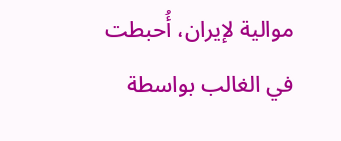موالية لإيران، أُحبطت في الغالب بواسطة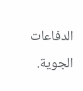الدفاعات الجوية.